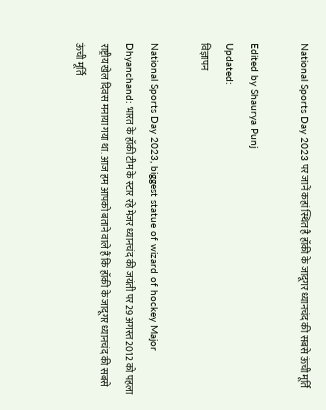National Sports Day 2023 पर जानें कहां स्थित है हॉकी के जादूगर ध्यानचंद की सबसे ऊंची मूर्ति

Edited by Shaurya Punj
Updated:
विज्ञापन

National Sports Day 2023, biggest statue of wizard of hockey Major Dhyanchand: भारत के हॉकी टीम के स्टार रहे मेजर ध्यानचंद की जयंती पर 29 अगस्त 2012 को पहला राष्ट्रीय खेल दिवस मनाया गया था. आज हम आपको बताने वाले हैं कि हॉकी के जादूगर ध्यानचंद की सबसे ऊंची मूर्ति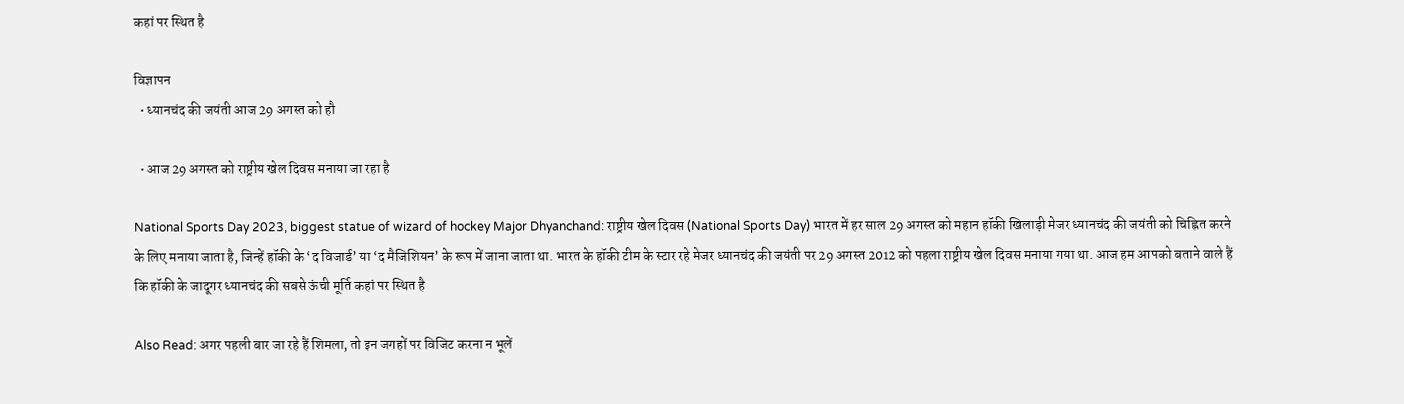कहां पर स्थित है

विज्ञापन
  • ध्यानचंद की जयंती आज 29 अगस्त को हौ

  • आज 29 अगस्त को राष्ट्रीय खेल दिवस मनाया जा रहा है

National Sports Day 2023, biggest statue of wizard of hockey Major Dhyanchand: राष्ट्रीय खेल दिवस (National Sports Day) भारत में हर साल 29 अगस्त को महान हॉकी खिलाड़ी मेजर ध्यानचंद की जयंती को चिह्नित करने के लिए मनाया जाता है, जिन्हें हॉकी के ‘द विजार्ड’ या ‘द मैजिशियन’ के रूप में जाना जाता था. भारत के हॉकी टीम के स्टार रहे मेजर ध्यानचंद की जयंती पर 29 अगस्त 2012 को पहला राष्ट्रीय खेल दिवस मनाया गया था. आज हम आपको बताने वाले हैं कि हॉकी के जादूगर ध्यानचंद की सबसे ऊंची मूर्ति कहां पर स्थित है

Also Read: अगर पहली बार जा रहे हैं शिमला, तो इन जगहों पर विजिट करना न भूलें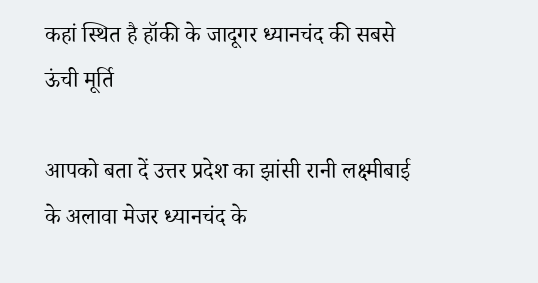कहां स्थित है हॉकी के जादूगर ध्यानचंद की सबसे ऊंची मूर्ति

आपको बता दें उत्तर प्रदेश का झांसी रानी लक्ष्मीबाई के अलावा मेजर ध्यानचंद के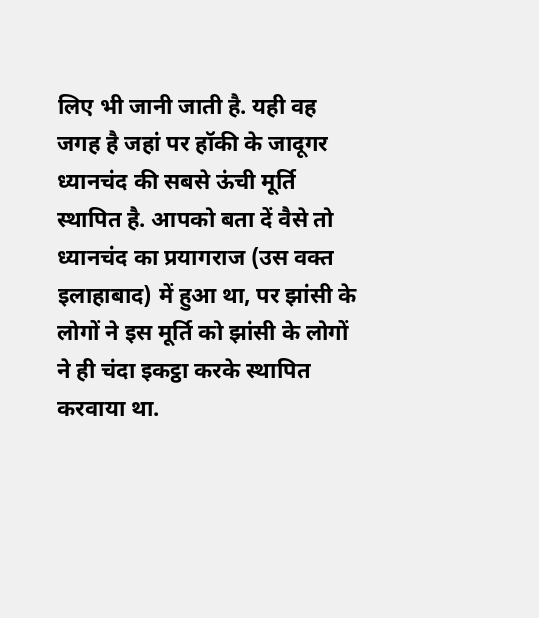लिए भी जानी जाती है. यही वह जगह है जहां पर हॉकी के जादूगर ध्यानचंद की सबसे ऊंची मूर्ति स्थापित है. आपको बता दें वैसे तो ध्यानचंद का प्रयागराज (उस वक्त इलाहाबाद) में हुआ था, पर झांसी के लोगों ने इस मूर्ति को झांसी के लोगों ने ही चंदा इकट्ठा करके स्थापित करवाया था.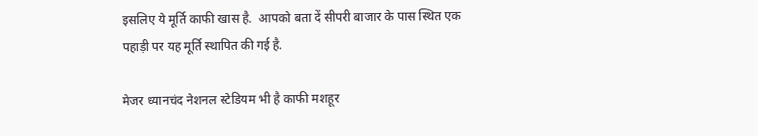इसलिए ये मूर्ति काफी खास है.  आपको बता दें सीपरी बाजार के पास स्थित एक पहाड़ी पर यह मूर्ति स्थापित की गई है.

मेजर ध्यानचंद नेशनल स्टेडियम भी है काफी मशहूर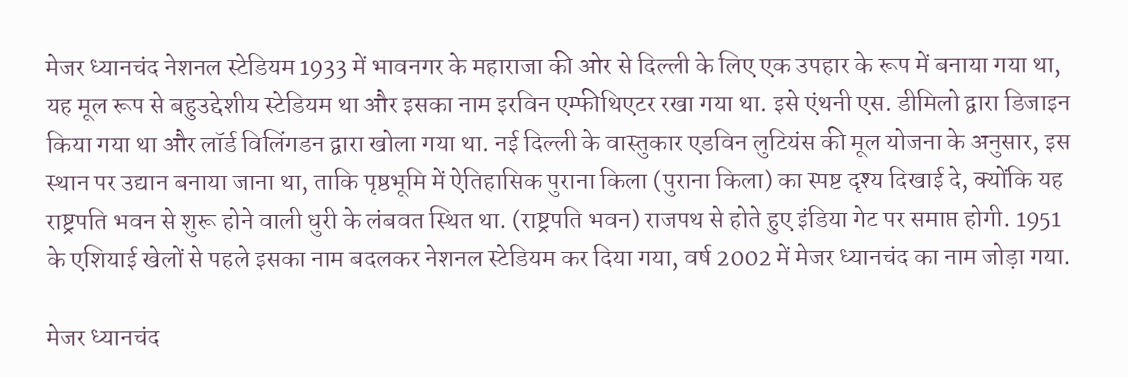मेजर ध्यानचंद नेशनल स्टेडियम 1933 में भावनगर के महाराजा की ओर से दिल्ली के लिए एक उपहार के रूप में बनाया गया था, यह मूल रूप से बहुउद्देशीय स्टेडियम था और इसका नाम इरविन एम्फीथिएटर रखा गया था. इसे एंथनी एस. डीमिलो द्वारा डिजाइन किया गया था और लॉर्ड विलिंगडन द्वारा खोला गया था. नई दिल्ली के वास्तुकार एडविन लुटियंस की मूल योजना के अनुसार, इस स्थान पर उद्यान बनाया जाना था, ताकि पृष्ठभूमि में ऐतिहासिक पुराना किला (पुराना किला) का स्पष्ट दृश्य दिखाई दे, क्योंकि यह राष्ट्रपति भवन से शुरू होने वाली धुरी के लंबवत स्थित था. (राष्ट्रपति भवन) राजपथ से होते हुए इंडिया गेट पर समाप्त होगी. 1951 के एशियाई खेलों से पहले इसका नाम बदलकर नेशनल स्टेडियम कर दिया गया, वर्ष 2002 में मेजर ध्यानचंद का नाम जोड़ा गया.

मेजर ध्यानचंद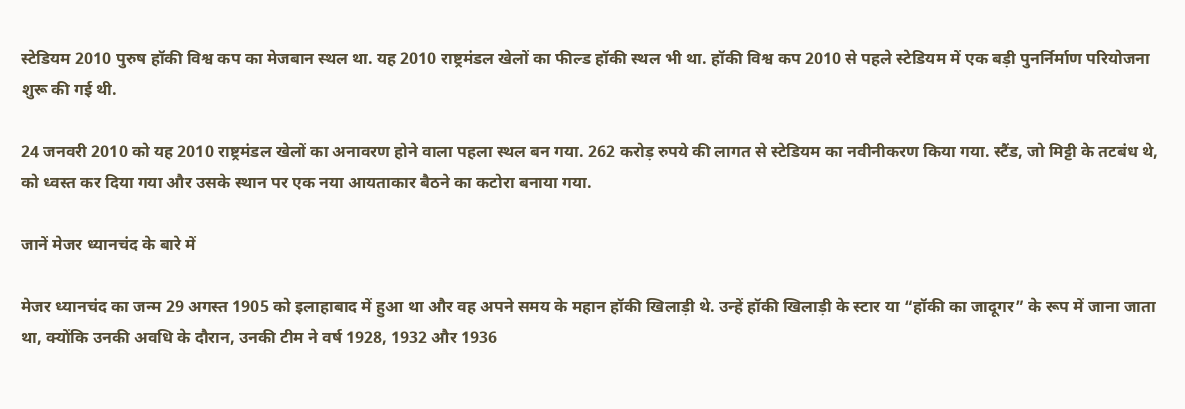स्टेडियम 2010 पुरुष हॉकी विश्व कप का मेजबान स्थल था. यह 2010 राष्ट्रमंडल खेलों का फील्ड हॉकी स्थल भी था. हॉकी विश्व कप 2010 से पहले स्टेडियम में एक बड़ी पुनर्निर्माण परियोजना शुरू की गई थी.

24 जनवरी 2010 को यह 2010 राष्ट्रमंडल खेलों का अनावरण होने वाला पहला स्थल बन गया. 262 करोड़ रुपये की लागत से स्टेडियम का नवीनीकरण किया गया. स्टैंड, जो मिट्टी के तटबंध थे, को ध्वस्त कर दिया गया और उसके स्थान पर एक नया आयताकार बैठने का कटोरा बनाया गया.

जानें मेजर ध्यानचंद के बारे में

मेजर ध्यानचंद का जन्म 29 अगस्त 1905 को इलाहाबाद में हुआ था और वह अपने समय के महान हॉकी खिलाड़ी थे. उन्हें हॉकी खिलाड़ी के स्टार या “हॉकी का जादूगर” के रूप में जाना जाता था, क्योंकि उनकी अवधि के दौरान, उनकी टीम ने वर्ष 1928, 1932 और 1936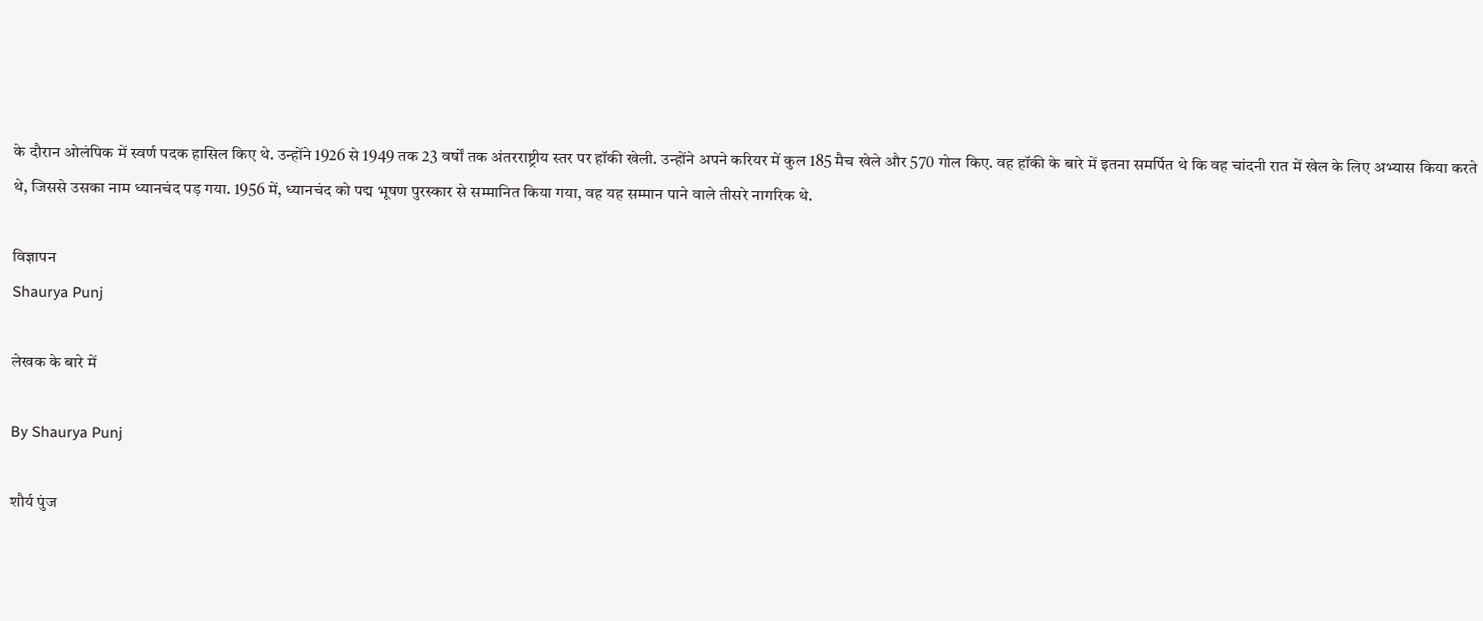के दौरान ओलंपिक में स्वर्ण पदक हासिल किए थे. उन्होंने 1926 से 1949 तक 23 वर्षों तक अंतरराष्ट्रीय स्तर पर हॉकी खेली. उन्होंने अपने करियर में कुल 185 मैच खेले और 570 गोल किए. वह हॉकी के बारे में इतना समर्पित थे कि वह चांदनी रात में खेल के लिए अभ्यास किया करते थे, जिससे उसका नाम ध्यानचंद पड़ गया. 1956 में, ध्यानचंद को पद्म भूषण पुरस्कार से सम्मानित किया गया, वह यह सम्मान पाने वाले तीसरे नागरिक थे.

विज्ञापन
Shaurya Punj

लेखक के बारे में

By Shaurya Punj

शौर्य पुंज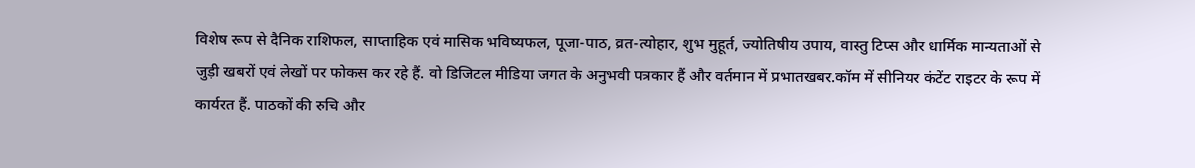विशेष रूप से दैनिक राशिफल, साप्ताहिक एवं मासिक भविष्यफल, पूजा-पाठ, व्रत-त्योहार, शुभ मुहूर्त, ज्योतिषीय उपाय, वास्तु टिप्स और धार्मिक मान्यताओं से जुड़ी खबरों एवं लेखों पर फोकस कर रहे हैं. वो डिजिटल मीडिया जगत के अनुभवी पत्रकार हैं और वर्तमान में प्रभातखबर.कॉम में सीनियर कंटेंट राइटर के रूप में कार्यरत हैं. पाठकों की रुचि और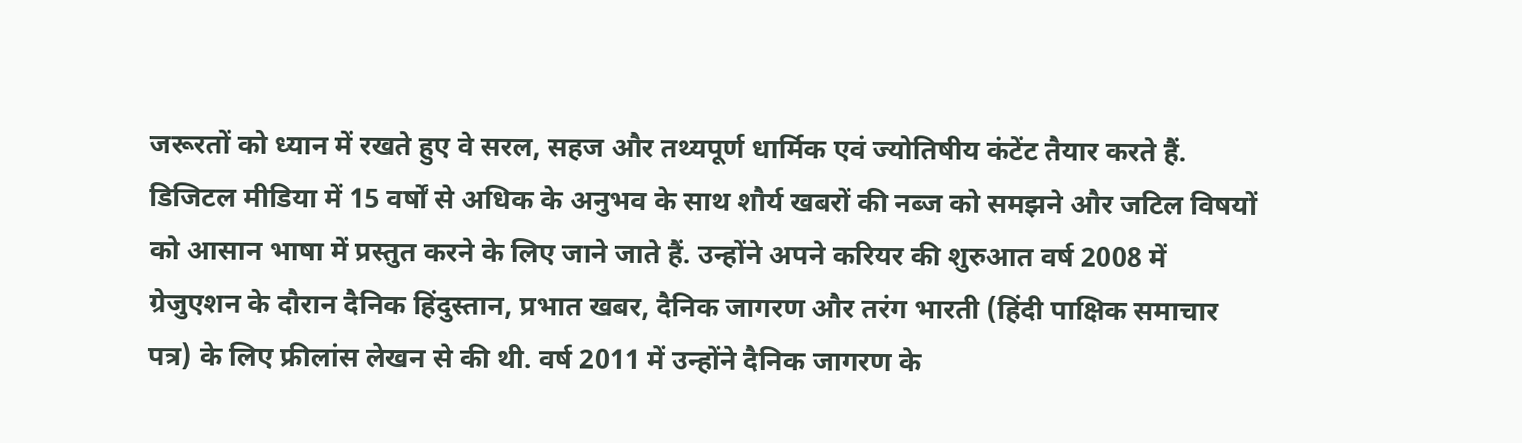जरूरतों को ध्यान में रखते हुए वे सरल, सहज और तथ्यपूर्ण धार्मिक एवं ज्योतिषीय कंटेंट तैयार करते हैं. डिजिटल मीडिया में 15 वर्षों से अधिक के अनुभव के साथ शौर्य खबरों की नब्ज को समझने और जटिल विषयों को आसान भाषा में प्रस्तुत करने के लिए जाने जाते हैं. उन्होंने अपने करियर की शुरुआत वर्ष 2008 में ग्रेजुएशन के दौरान दैनिक हिंदुस्तान, प्रभात खबर, दैनिक जागरण और तरंग भारती (हिंदी पाक्षिक समाचार पत्र) के लिए फ्रीलांस लेखन से की थी. वर्ष 2011 में उन्होंने दैनिक जागरण के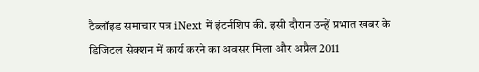टैब्लॉइड समाचार पत्र iNext में इंटर्नशिप की. इसी दौरान उन्हें प्रभात खबर के डिजिटल सेक्शन में कार्य करने का अवसर मिला और अप्रैल 2011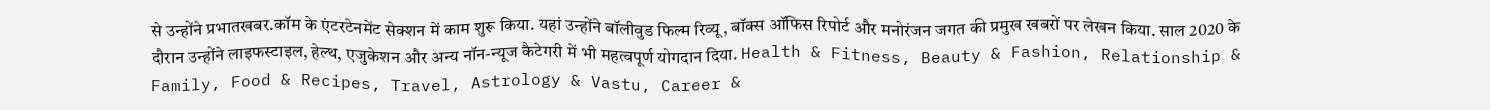से उन्होंने प्रभातखबर.कॉम के एंटरटेनमेंट सेक्शन में काम शुरू किया. यहां उन्होंने बॉलीवुड फिल्म रिव्यू, बॉक्स ऑफिस रिपोर्ट और मनोरंजन जगत की प्रमुख खबरों पर लेखन किया. साल 2020 के दौरान उन्होंने लाइफस्टाइल, हेल्थ, एजुकेशन और अन्य नॉन-न्यूज कैटेगरी में भी महत्वपूर्ण योगदान दिया. Health & Fitness, Beauty & Fashion, Relationship & Family, Food & Recipes, Travel, Astrology & Vastu, Career &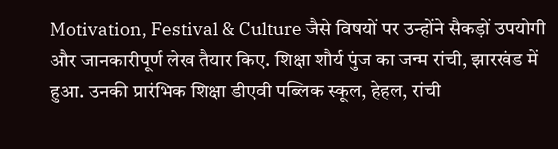Motivation, Festival & Culture जैसे विषयों पर उन्होंने सैकड़ों उपयोगी और जानकारीपूर्ण लेख तैयार किए. शिक्षा शौर्य पुंज का जन्म रांची, झारखंड में हुआ. उनकी प्रारंभिक शिक्षा डीएवी पब्लिक स्कूल, हेहल, रांची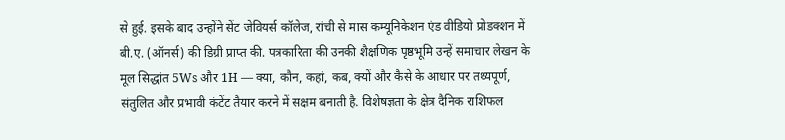से हुई. इसके बाद उन्होंने सेंट जेवियर्स कॉलेज, रांची से मास कम्यूनिकेशन एंड वीडियो प्रोडक्शन में बी.ए. (ऑनर्स) की डिग्री प्राप्त की. पत्रकारिता की उनकी शैक्षणिक पृष्ठभूमि उन्हें समाचार लेखन के मूल सिद्धांत 5Ws और 1H — क्या, कौन, कहां, कब, क्यों और कैसे के आधार पर तथ्यपूर्ण, संतुलित और प्रभावी कंटेंट तैयार करने में सक्षम बनाती है. विशेषज्ञता के क्षेत्र दैनिक राशिफल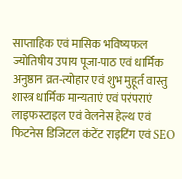साप्ताहिक एवं मासिक भविष्यफल ज्योतिषीय उपाय पूजा-पाठ एवं धार्मिक अनुष्ठान व्रत-त्योहार एवं शुभ मुहूर्त वास्तु शास्त्र धार्मिक मान्यताएं एवं परंपराएं लाइफस्टाइल एवं वेलनेस हेल्थ एवं फिटनेस डिजिटल कंटेंट राइटिंग एवं SEO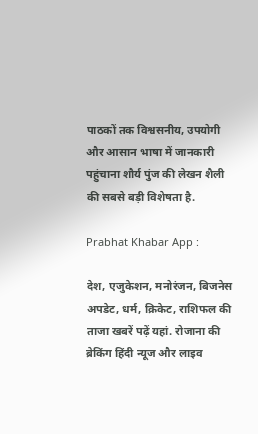पाठकों तक विश्वसनीय, उपयोगी और आसान भाषा में जानकारी पहुंचाना शौर्य पुंज की लेखन शैली की सबसे बड़ी विशेषता है.

Prabhat Khabar App :

देश, एजुकेशन, मनोरंजन, बिजनेस अपडेट, धर्म, क्रिकेट, राशिफल की ताजा खबरें पढ़ें यहां. रोजाना की ब्रेकिंग हिंदी न्यूज और लाइव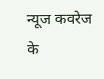न्यूज कवरेज के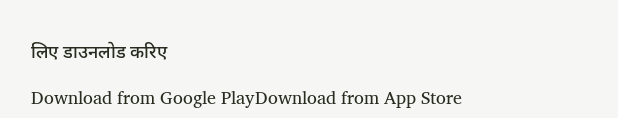लिए डाउनलोड करिए

Download from Google PlayDownload from App Store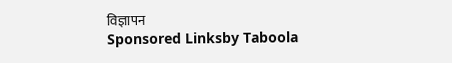विज्ञापन
Sponsored Linksby Taboola